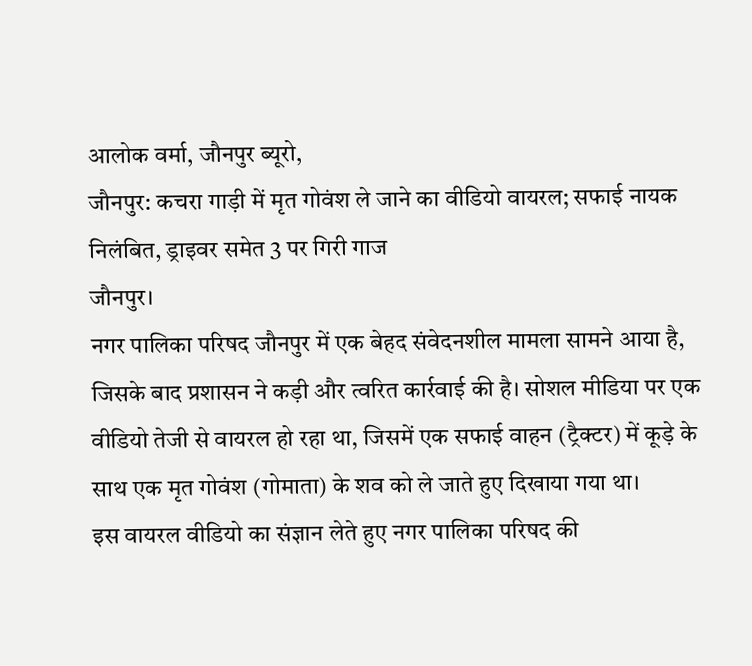आलोक वर्मा, जौनपुर ब्यूरो,
जौनपुर: कचरा गाड़ी में मृत गोवंश ले जाने का वीडियो वायरल; सफाई नायक निलंबित, ड्राइवर समेत 3 पर गिरी गाज
जौनपुर।
नगर पालिका परिषद जौनपुर में एक बेहद संवेदनशील मामला सामने आया है, जिसके बाद प्रशासन ने कड़ी और त्वरित कार्रवाई की है। सोशल मीडिया पर एक वीडियो तेजी से वायरल हो रहा था, जिसमें एक सफाई वाहन (ट्रैक्टर) में कूड़े के साथ एक मृत गोवंश (गोमाता) के शव को ले जाते हुए दिखाया गया था।
इस वायरल वीडियो का संज्ञान लेते हुए नगर पालिका परिषद की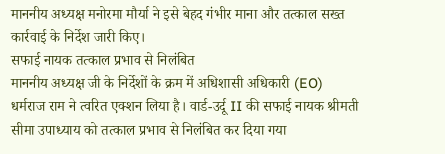माननीय अध्यक्ष मनोरमा मौर्या ने इसे बेहद गंभीर माना और तत्काल सख्त कार्रवाई के निर्देश जारी किए।
सफाई नायक तत्काल प्रभाव से निलंबित
माननीय अध्यक्ष जी के निर्देशों के क्रम में अधिशासी अधिकारी (EO) धर्मराज राम ने त्वरित एक्शन लिया है। वार्ड-उर्दू II की सफाई नायक श्रीमती सीमा उपाध्याय को तत्काल प्रभाव से निलंबित कर दिया गया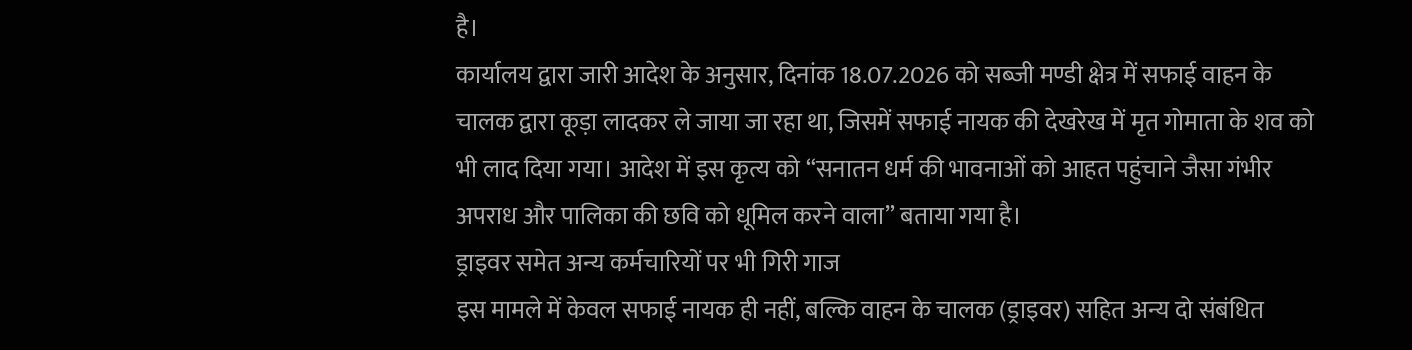है।
कार्यालय द्वारा जारी आदेश के अनुसार, दिनांक 18.07.2026 को सब्जी मण्डी क्षेत्र में सफाई वाहन के चालक द्वारा कूड़ा लादकर ले जाया जा रहा था, जिसमें सफाई नायक की देखरेख में मृत गोमाता के शव को भी लाद दिया गया। आदेश में इस कृत्य को “सनातन धर्म की भावनाओं को आहत पहुंचाने जैसा गंभीर अपराध और पालिका की छवि को धूमिल करने वाला” बताया गया है।
ड्राइवर समेत अन्य कर्मचारियों पर भी गिरी गाज
इस मामले में केवल सफाई नायक ही नहीं, बल्कि वाहन के चालक (ड्राइवर) सहित अन्य दो संबंधित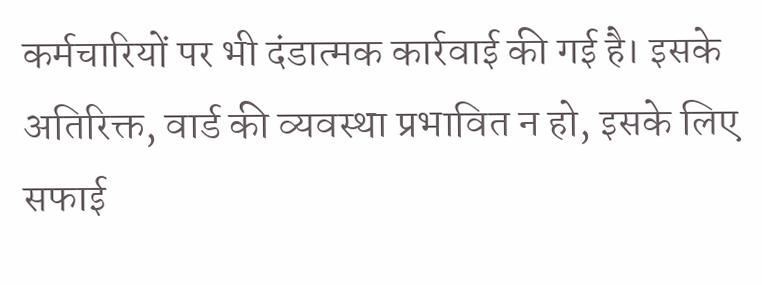कर्मचारियों पर भी दंडात्मक कार्रवाई की गई है। इसके अतिरिक्त, वार्ड की व्यवस्था प्रभावित न हो, इसके लिए सफाई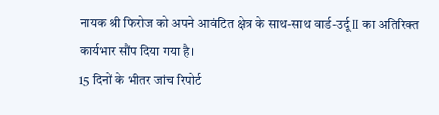नायक श्री फिरोज को अपने आवंटित क्षेत्र के साथ-साथ वार्ड-उर्दू II का अतिरिक्त कार्यभार सौंप दिया गया है।
15 दिनों के भीतर जांच रिपोर्ट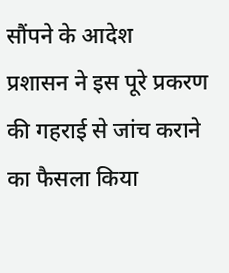सौंपने के आदेश
प्रशासन ने इस पूरे प्रकरण की गहराई से जांच कराने का फैसला किया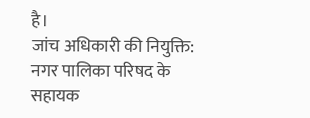है।
जांच अधिकारी की नियुक्ति: नगर पालिका परिषद के सहायक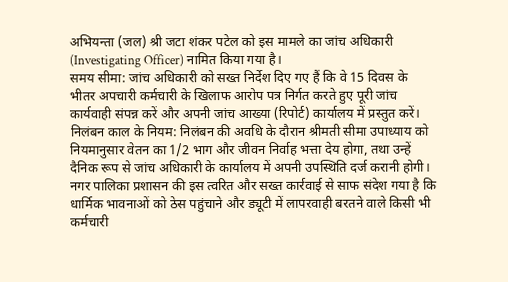अभियन्ता (जल) श्री जटा शंकर पटेल को इस मामले का जांच अधिकारी (Investigating Officer) नामित किया गया है।
समय सीमा: जांच अधिकारी को सख्त निर्देश दिए गए हैं कि वे 15 दिवस के भीतर अपचारी कर्मचारी के खिलाफ आरोप पत्र निर्गत करते हुए पूरी जांच कार्यवाही संपन्न करें और अपनी जांच आख्या (रिपोर्ट) कार्यालय में प्रस्तुत करें।
निलंबन काल के नियम: निलंबन की अवधि के दौरान श्रीमती सीमा उपाध्याय को नियमानुसार वेतन का 1/2 भाग और जीवन निर्वाह भत्ता देय होगा, तथा उन्हें दैनिक रूप से जांच अधिकारी के कार्यालय में अपनी उपस्थिति दर्ज करानी होगी।
नगर पालिका प्रशासन की इस त्वरित और सख्त कार्रवाई से साफ संदेश गया है कि धार्मिक भावनाओं को ठेस पहुंचाने और ड्यूटी में लापरवाही बरतने वाले किसी भी कर्मचारी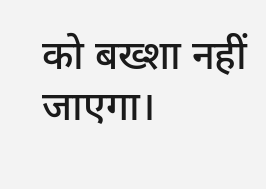को बख्शा नहीं जाएगा।